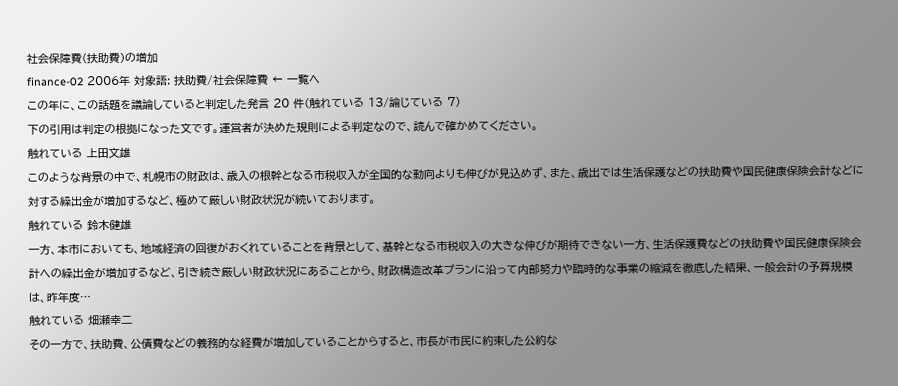社会保障費(扶助費)の増加
finance-02 2006年 対象語: 扶助費/社会保障費 ← 一覧へ
この年に、この話題を議論していると判定した発言 20 件(触れている 13/論じている 7)
下の引用は判定の根拠になった文です。運営者が決めた規則による判定なので、読んで確かめてください。
触れている 上田文雄
このような背景の中で、札幌市の財政は、歳入の根幹となる市税収入が全国的な動向よりも伸びが見込めず、また、歳出では生活保護などの扶助費や国民健康保険会計などに対する繰出金が増加するなど、極めて厳しい財政状況が続いております。
触れている 鈴木健雄
一方、本市においても、地域経済の回復がおくれていることを背景として、基幹となる市税収入の大きな伸びが期待できない一方、生活保護費などの扶助費や国民健康保険会計への繰出金が増加するなど、引き続き厳しい財政状況にあることから、財政構造改革プランに沿って内部努力や臨時的な事業の縮減を徹底した結果、一般会計の予算規模は、昨年度…
触れている 畑瀬幸二
その一方で、扶助費、公債費などの義務的な経費が増加していることからすると、市長が市民に約束した公約な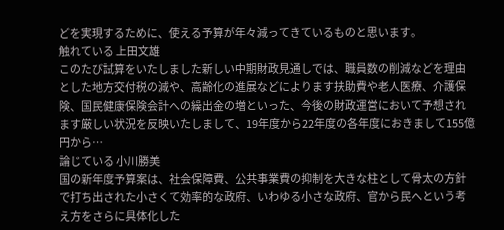どを実現するために、使える予算が年々減ってきているものと思います。
触れている 上田文雄
このたび試算をいたしました新しい中期財政見通しでは、職員数の削減などを理由とした地方交付税の減や、高齢化の進展などによります扶助費や老人医療、介護保険、国民健康保険会計への繰出金の増といった、今後の財政運営において予想されます厳しい状況を反映いたしまして、19年度から22年度の各年度におきまして155億円から…
論じている 小川勝美
国の新年度予算案は、社会保障費、公共事業費の抑制を大きな柱として骨太の方針で打ち出された小さくて効率的な政府、いわゆる小さな政府、官から民へという考え方をさらに具体化した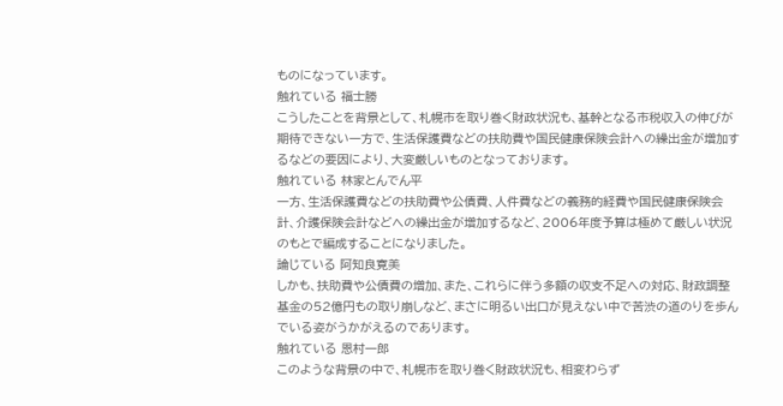ものになっています。
触れている 福士勝
こうしたことを背景として、札幌市を取り巻く財政状況も、基幹となる市税収入の伸びが期待できない一方で、生活保護費などの扶助費や国民健康保険会計への繰出金が増加するなどの要因により、大変厳しいものとなっております。
触れている 林家とんでん平
一方、生活保護費などの扶助費や公債費、人件費などの義務的経費や国民健康保険会計、介護保険会計などへの繰出金が増加するなど、2006年度予算は極めて厳しい状況のもとで編成することになりました。
論じている 阿知良寛美
しかも、扶助費や公債費の増加、また、これらに伴う多額の収支不足への対応、財政調整基金の52億円もの取り崩しなど、まさに明るい出口が見えない中で苦渋の道のりを歩んでいる姿がうかがえるのであります。
触れている 恩村一郎
このような背景の中で、札幌市を取り巻く財政状況も、相変わらず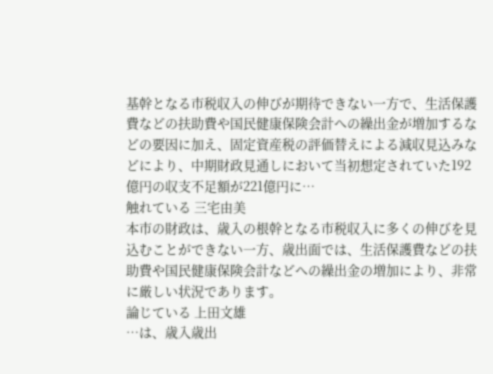基幹となる市税収入の伸びが期待できない一方で、生活保護費などの扶助費や国民健康保険会計への繰出金が増加するなどの要因に加え、固定資産税の評価替えによる減収見込みなどにより、中期財政見通しにおいて当初想定されていた192億円の収支不足額が221億円に…
触れている 三宅由美
本市の財政は、歳入の根幹となる市税収入に多くの伸びを見込むことができない一方、歳出面では、生活保護費などの扶助費や国民健康保険会計などへの繰出金の増加により、非常に厳しい状況であります。
論じている 上田文雄
…は、歳入歳出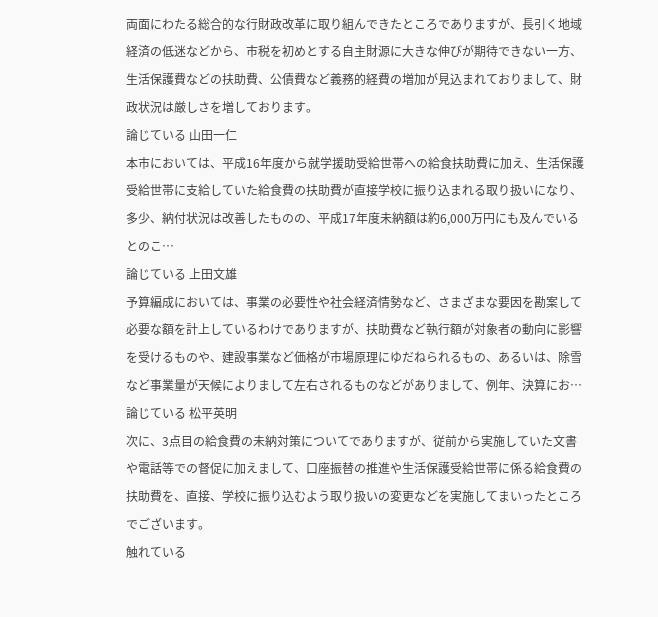両面にわたる総合的な行財政改革に取り組んできたところでありますが、長引く地域経済の低迷などから、市税を初めとする自主財源に大きな伸びが期待できない一方、生活保護費などの扶助費、公債費など義務的経費の増加が見込まれておりまして、財政状況は厳しさを増しております。
論じている 山田一仁
本市においては、平成16年度から就学援助受給世帯への給食扶助費に加え、生活保護受給世帯に支給していた給食費の扶助費が直接学校に振り込まれる取り扱いになり、多少、納付状況は改善したものの、平成17年度未納額は約6,000万円にも及んでいるとのこ…
論じている 上田文雄
予算編成においては、事業の必要性や社会経済情勢など、さまざまな要因を勘案して必要な額を計上しているわけでありますが、扶助費など執行額が対象者の動向に影響を受けるものや、建設事業など価格が市場原理にゆだねられるもの、あるいは、除雪など事業量が天候によりまして左右されるものなどがありまして、例年、決算にお…
論じている 松平英明
次に、3点目の給食費の未納対策についてでありますが、従前から実施していた文書や電話等での督促に加えまして、口座振替の推進や生活保護受給世帯に係る給食費の扶助費を、直接、学校に振り込むよう取り扱いの変更などを実施してまいったところでございます。
触れている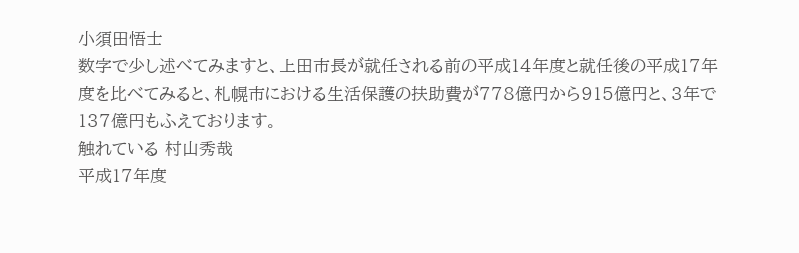小須田悟士
数字で少し述べてみますと、上田市長が就任される前の平成14年度と就任後の平成17年度を比べてみると、札幌市における生活保護の扶助費が778億円から915億円と、3年で137億円もふえております。
触れている 村山秀哉
平成17年度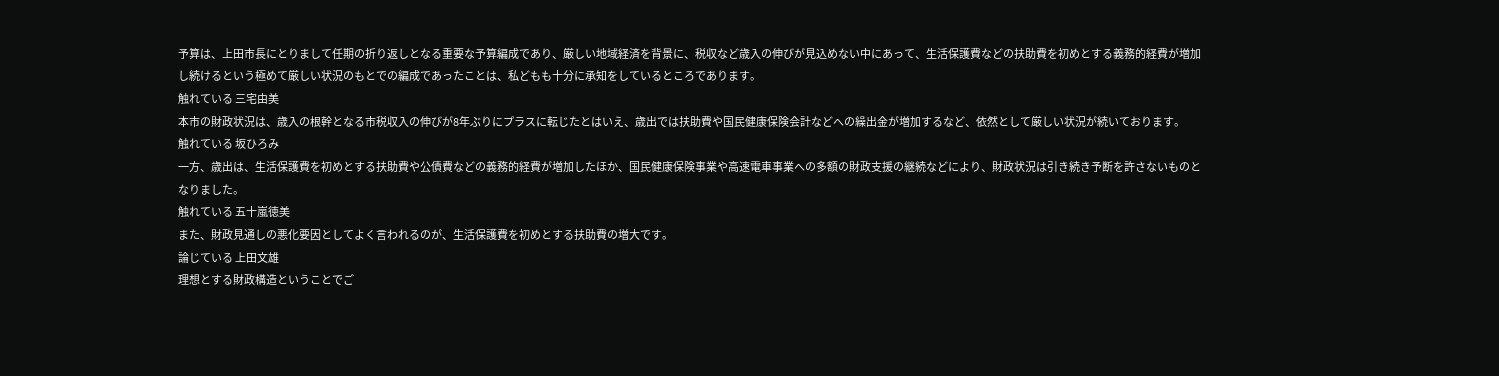予算は、上田市長にとりまして任期の折り返しとなる重要な予算編成であり、厳しい地域経済を背景に、税収など歳入の伸びが見込めない中にあって、生活保護費などの扶助費を初めとする義務的経費が増加し続けるという極めて厳しい状況のもとでの編成であったことは、私どもも十分に承知をしているところであります。
触れている 三宅由美
本市の財政状況は、歳入の根幹となる市税収入の伸びが8年ぶりにプラスに転じたとはいえ、歳出では扶助費や国民健康保険会計などへの繰出金が増加するなど、依然として厳しい状況が続いております。
触れている 坂ひろみ
一方、歳出は、生活保護費を初めとする扶助費や公債費などの義務的経費が増加したほか、国民健康保険事業や高速電車事業への多額の財政支援の継続などにより、財政状況は引き続き予断を許さないものとなりました。
触れている 五十嵐徳美
また、財政見通しの悪化要因としてよく言われるのが、生活保護費を初めとする扶助費の増大です。
論じている 上田文雄
理想とする財政構造ということでご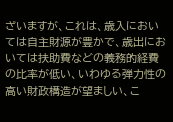ざいますが、これは、歳入においては自主財源が豊かで、歳出においては扶助費などの義務的経費の比率が低い、いわゆる弾力性の高い財政構造が望ましい、こ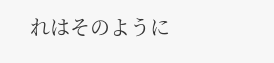れはそのように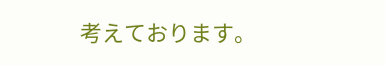考えております。